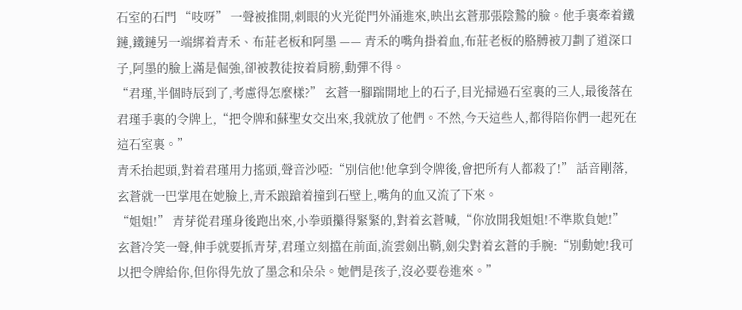石室的石門 “吱呀” 一聲被推開,刺眼的火光從門外涌進來,映出玄蒼那張陰鷙的臉。他手裏牽着鐵鏈,鐵鏈另一端綁着青禾、布莊老板和阿墨 —— 青禾的嘴角掛着血,布莊老板的胳膊被刀劃了道深口子,阿墨的臉上滿是倔強,卻被教徒按着肩膀,動彈不得。
“君瑾,半個時辰到了,考慮得怎麼樣?” 玄蒼一腳踹開地上的石子,目光掃過石室裏的三人,最後落在君瑾手裏的令牌上,“把令牌和蘇聖女交出來,我就放了他們。不然,今天這些人,都得陪你們一起死在這石室裏。”
青禾抬起頭,對着君瑾用力搖頭,聲音沙啞:“別信他!他拿到令牌後,會把所有人都殺了!” 話音剛落,玄蒼就一巴掌甩在她臉上,青禾踉蹌着撞到石壁上,嘴角的血又流了下來。
“姐姐!” 青芽從君瑾身後跑出來,小拳頭攥得緊緊的,對着玄蒼喊,“你放開我姐姐!不準欺負她!”
玄蒼冷笑一聲,伸手就要抓青芽,君瑾立刻擋在前面,流雲劍出鞘,劍尖對着玄蒼的手腕:“別動她!我可以把令牌給你,但你得先放了墨念和朵朵。她們是孩子,沒必要卷進來。”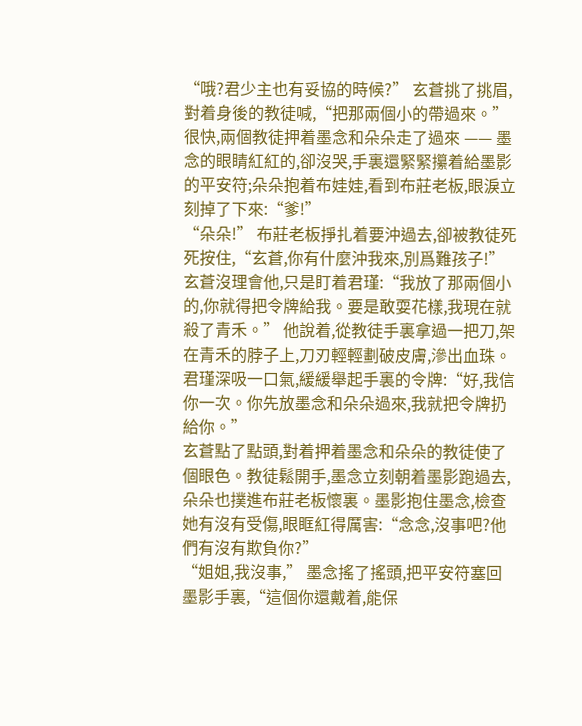“哦?君少主也有妥協的時候?” 玄蒼挑了挑眉,對着身後的教徒喊,“把那兩個小的帶過來。”
很快,兩個教徒押着墨念和朵朵走了過來 —— 墨念的眼睛紅紅的,卻沒哭,手裏還緊緊攥着給墨影的平安符;朵朵抱着布娃娃,看到布莊老板,眼淚立刻掉了下來:“爹!”
“朵朵!” 布莊老板掙扎着要沖過去,卻被教徒死死按住,“玄蒼,你有什麼沖我來,別爲難孩子!”
玄蒼沒理會他,只是盯着君瑾:“我放了那兩個小的,你就得把令牌給我。要是敢耍花樣,我現在就殺了青禾。” 他說着,從教徒手裏拿過一把刀,架在青禾的脖子上,刀刃輕輕劃破皮膚,滲出血珠。
君瑾深吸一口氣,緩緩舉起手裏的令牌:“好,我信你一次。你先放墨念和朵朵過來,我就把令牌扔給你。”
玄蒼點了點頭,對着押着墨念和朵朵的教徒使了個眼色。教徒鬆開手,墨念立刻朝着墨影跑過去,朵朵也撲進布莊老板懷裏。墨影抱住墨念,檢查她有沒有受傷,眼眶紅得厲害:“念念,沒事吧?他們有沒有欺負你?”
“姐姐,我沒事,” 墨念搖了搖頭,把平安符塞回墨影手裏,“這個你還戴着,能保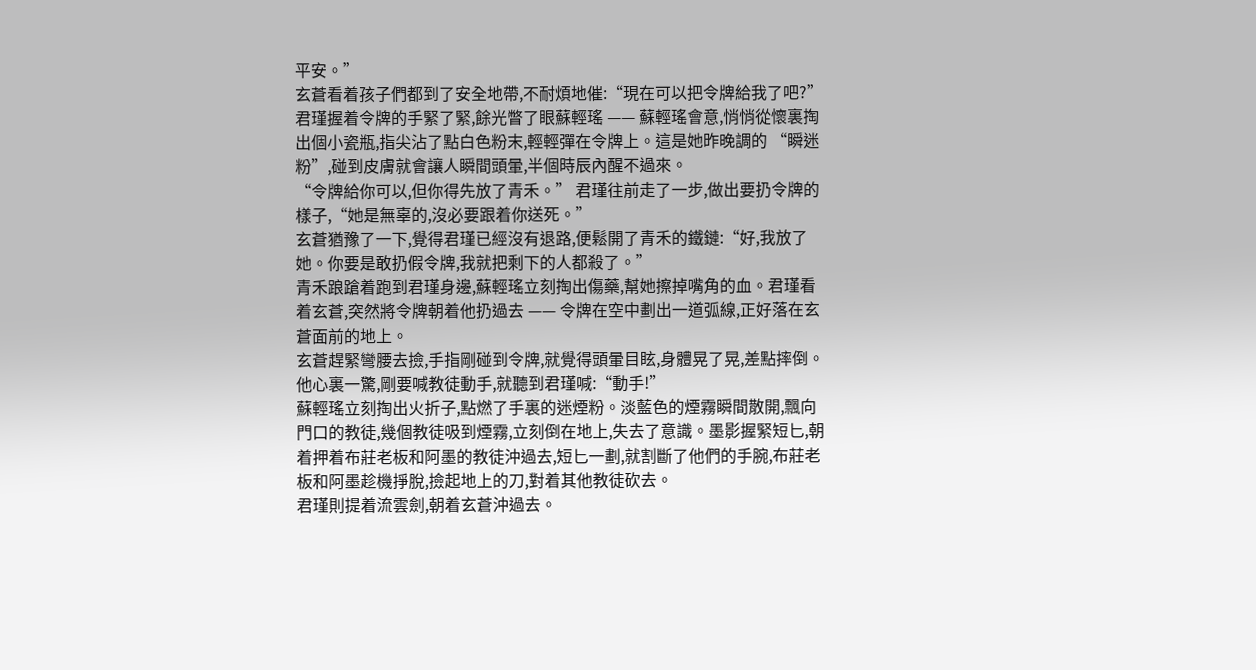平安。”
玄蒼看着孩子們都到了安全地帶,不耐煩地催:“現在可以把令牌給我了吧?”
君瑾握着令牌的手緊了緊,餘光瞥了眼蘇輕瑤 —— 蘇輕瑤會意,悄悄從懷裏掏出個小瓷瓶,指尖沾了點白色粉末,輕輕彈在令牌上。這是她昨晚調的 “瞬迷粉”,碰到皮膚就會讓人瞬間頭暈,半個時辰內醒不過來。
“令牌給你可以,但你得先放了青禾。” 君瑾往前走了一步,做出要扔令牌的樣子,“她是無辜的,沒必要跟着你送死。”
玄蒼猶豫了一下,覺得君瑾已經沒有退路,便鬆開了青禾的鐵鏈:“好,我放了她。你要是敢扔假令牌,我就把剩下的人都殺了。”
青禾踉蹌着跑到君瑾身邊,蘇輕瑤立刻掏出傷藥,幫她擦掉嘴角的血。君瑾看着玄蒼,突然將令牌朝着他扔過去 —— 令牌在空中劃出一道弧線,正好落在玄蒼面前的地上。
玄蒼趕緊彎腰去撿,手指剛碰到令牌,就覺得頭暈目眩,身體晃了晃,差點摔倒。他心裏一驚,剛要喊教徒動手,就聽到君瑾喊:“動手!”
蘇輕瑤立刻掏出火折子,點燃了手裏的迷煙粉。淡藍色的煙霧瞬間散開,飄向門口的教徒,幾個教徒吸到煙霧,立刻倒在地上,失去了意識。墨影握緊短匕,朝着押着布莊老板和阿墨的教徒沖過去,短匕一劃,就割斷了他們的手腕,布莊老板和阿墨趁機掙脫,撿起地上的刀,對着其他教徒砍去。
君瑾則提着流雲劍,朝着玄蒼沖過去。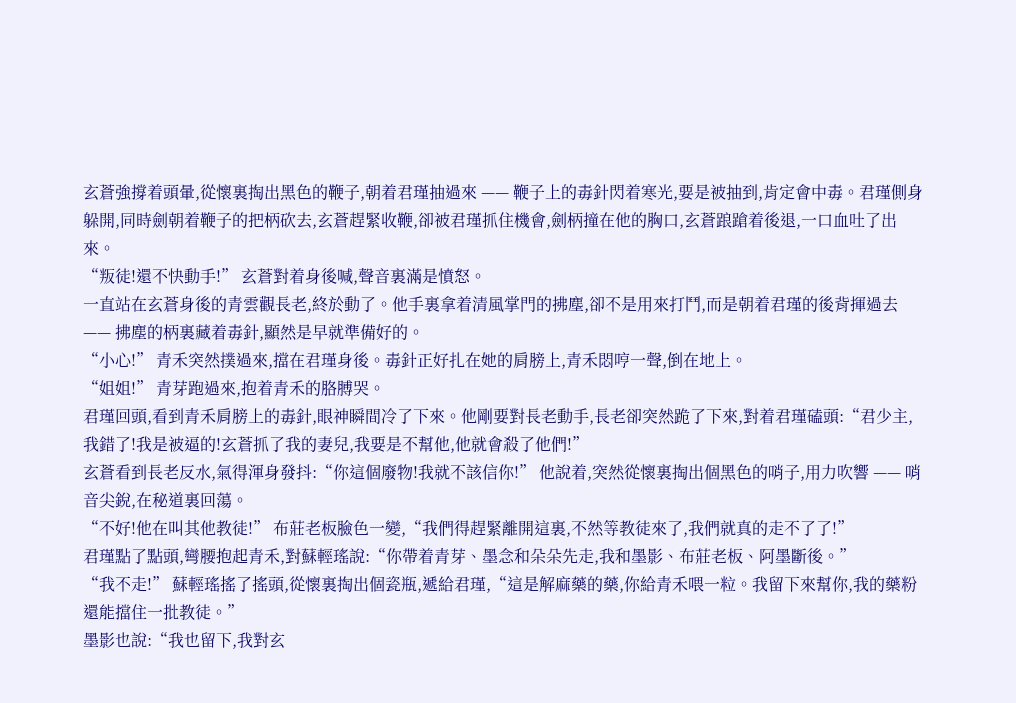玄蒼強撐着頭暈,從懷裏掏出黑色的鞭子,朝着君瑾抽過來 —— 鞭子上的毒針閃着寒光,要是被抽到,肯定會中毒。君瑾側身躲開,同時劍朝着鞭子的把柄砍去,玄蒼趕緊收鞭,卻被君瑾抓住機會,劍柄撞在他的胸口,玄蒼踉蹌着後退,一口血吐了出來。
“叛徒!還不快動手!” 玄蒼對着身後喊,聲音裏滿是憤怒。
一直站在玄蒼身後的青雲觀長老,終於動了。他手裏拿着清風掌門的拂塵,卻不是用來打鬥,而是朝着君瑾的後背揮過去 —— 拂塵的柄裏藏着毒針,顯然是早就準備好的。
“小心!” 青禾突然撲過來,擋在君瑾身後。毒針正好扎在她的肩膀上,青禾悶哼一聲,倒在地上。
“姐姐!” 青芽跑過來,抱着青禾的胳膊哭。
君瑾回頭,看到青禾肩膀上的毒針,眼神瞬間冷了下來。他剛要對長老動手,長老卻突然跪了下來,對着君瑾磕頭:“君少主,我錯了!我是被逼的!玄蒼抓了我的妻兒,我要是不幫他,他就會殺了他們!”
玄蒼看到長老反水,氣得渾身發抖:“你這個廢物!我就不該信你!” 他說着,突然從懷裏掏出個黑色的哨子,用力吹響 —— 哨音尖銳,在秘道裏回蕩。
“不好!他在叫其他教徒!” 布莊老板臉色一變,“我們得趕緊離開這裏,不然等教徒來了,我們就真的走不了了!”
君瑾點了點頭,彎腰抱起青禾,對蘇輕瑤說:“你帶着青芽、墨念和朵朵先走,我和墨影、布莊老板、阿墨斷後。”
“我不走!” 蘇輕瑤搖了搖頭,從懷裏掏出個瓷瓶,遞給君瑾,“這是解麻藥的藥,你給青禾喂一粒。我留下來幫你,我的藥粉還能擋住一批教徒。”
墨影也說:“我也留下,我對玄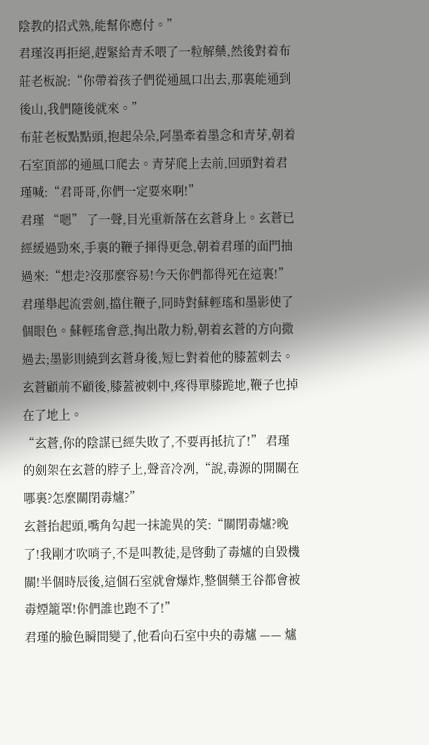陰教的招式熟,能幫你應付。”
君瑾沒再拒絕,趕緊給青禾喂了一粒解藥,然後對着布莊老板說:“你帶着孩子們從通風口出去,那裏能通到後山,我們隨後就來。”
布莊老板點點頭,抱起朵朵,阿墨牽着墨念和青芽,朝着石室頂部的通風口爬去。青芽爬上去前,回頭對着君瑾喊:“君哥哥,你們一定要來啊!”
君瑾 “嗯” 了一聲,目光重新落在玄蒼身上。玄蒼已經緩過勁來,手裏的鞭子揮得更急,朝着君瑾的面門抽過來:“想走?沒那麼容易!今天你們都得死在這裏!”
君瑾舉起流雲劍,擋住鞭子,同時對蘇輕瑤和墨影使了個眼色。蘇輕瑤會意,掏出散力粉,朝着玄蒼的方向撒過去;墨影則繞到玄蒼身後,短匕對着他的膝蓋刺去。玄蒼顧前不顧後,膝蓋被刺中,疼得單膝跪地,鞭子也掉在了地上。
“玄蒼,你的陰謀已經失敗了,不要再抵抗了!” 君瑾的劍架在玄蒼的脖子上,聲音冷冽,“說,毒源的開關在哪裏?怎麼關閉毒爐?”
玄蒼抬起頭,嘴角勾起一抹詭異的笑:“關閉毒爐?晚了!我剛才吹哨子,不是叫教徒,是啓動了毒爐的自毀機關!半個時辰後,這個石室就會爆炸,整個藥王谷都會被毒煙籠罩!你們誰也跑不了!”
君瑾的臉色瞬間變了,他看向石室中央的毒爐 —— 爐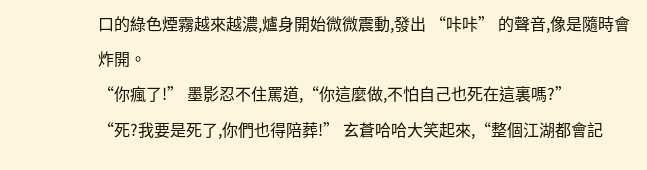口的綠色煙霧越來越濃,爐身開始微微震動,發出 “咔咔” 的聲音,像是隨時會炸開。
“你瘋了!” 墨影忍不住罵道,“你這麼做,不怕自己也死在這裏嗎?”
“死?我要是死了,你們也得陪葬!” 玄蒼哈哈大笑起來,“整個江湖都會記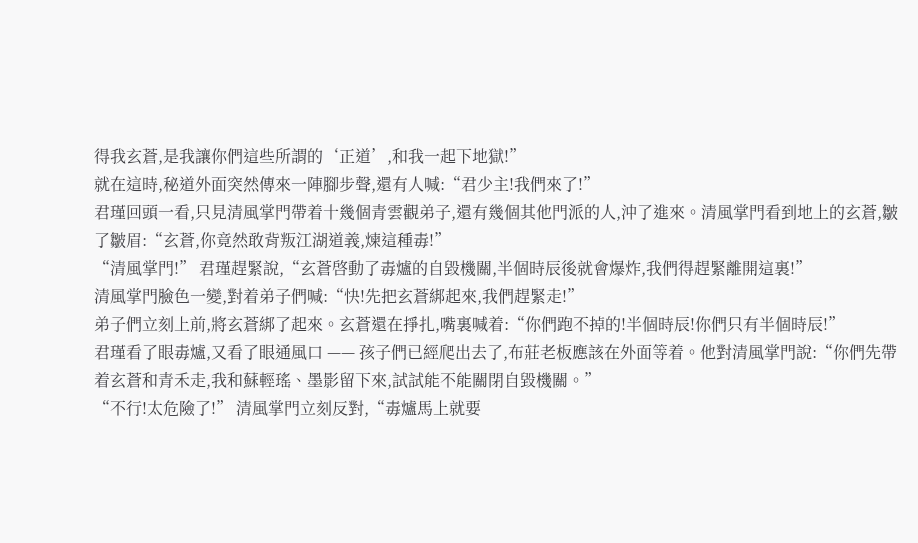得我玄蒼,是我讓你們這些所謂的‘正道’,和我一起下地獄!”
就在這時,秘道外面突然傳來一陣腳步聲,還有人喊:“君少主!我們來了!”
君瑾回頭一看,只見清風掌門帶着十幾個青雲觀弟子,還有幾個其他門派的人,沖了進來。清風掌門看到地上的玄蒼,皺了皺眉:“玄蒼,你竟然敢背叛江湖道義,煉這種毒!”
“清風掌門!” 君瑾趕緊說,“玄蒼啓動了毒爐的自毀機關,半個時辰後就會爆炸,我們得趕緊離開這裏!”
清風掌門臉色一變,對着弟子們喊:“快!先把玄蒼綁起來,我們趕緊走!”
弟子們立刻上前,將玄蒼綁了起來。玄蒼還在掙扎,嘴裏喊着:“你們跑不掉的!半個時辰!你們只有半個時辰!”
君瑾看了眼毒爐,又看了眼通風口 —— 孩子們已經爬出去了,布莊老板應該在外面等着。他對清風掌門說:“你們先帶着玄蒼和青禾走,我和蘇輕瑤、墨影留下來,試試能不能關閉自毀機關。”
“不行!太危險了!” 清風掌門立刻反對,“毒爐馬上就要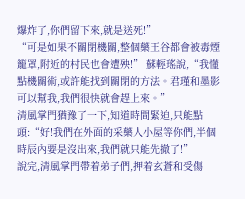爆炸了,你們留下來,就是送死!”
“可是如果不關閉機關,整個藥王谷都會被毒煙籠罩,附近的村民也會遭殃!” 蘇輕瑤說,“我懂點機關術,或許能找到關閉的方法。君瑾和墨影可以幫我,我們很快就會趕上來。”
清風掌門猶豫了一下,知道時間緊迫,只能點頭:“好!我們在外面的采藥人小屋等你們,半個時辰內要是沒出來,我們就只能先撤了!”
說完,清風掌門帶着弟子們,押着玄蒼和受傷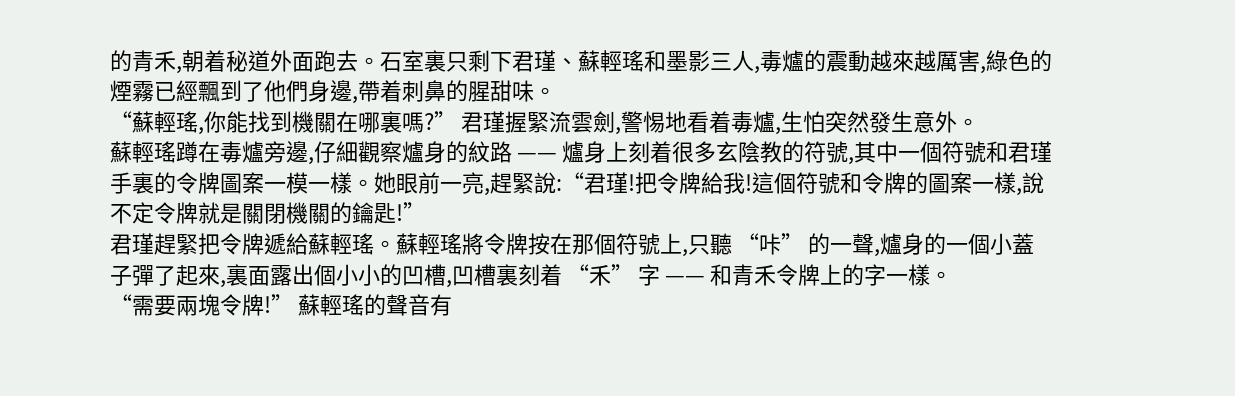的青禾,朝着秘道外面跑去。石室裏只剩下君瑾、蘇輕瑤和墨影三人,毒爐的震動越來越厲害,綠色的煙霧已經飄到了他們身邊,帶着刺鼻的腥甜味。
“蘇輕瑤,你能找到機關在哪裏嗎?” 君瑾握緊流雲劍,警惕地看着毒爐,生怕突然發生意外。
蘇輕瑤蹲在毒爐旁邊,仔細觀察爐身的紋路 —— 爐身上刻着很多玄陰教的符號,其中一個符號和君瑾手裏的令牌圖案一模一樣。她眼前一亮,趕緊說:“君瑾!把令牌給我!這個符號和令牌的圖案一樣,說不定令牌就是關閉機關的鑰匙!”
君瑾趕緊把令牌遞給蘇輕瑤。蘇輕瑤將令牌按在那個符號上,只聽 “咔” 的一聲,爐身的一個小蓋子彈了起來,裏面露出個小小的凹槽,凹槽裏刻着 “禾” 字 —— 和青禾令牌上的字一樣。
“需要兩塊令牌!” 蘇輕瑤的聲音有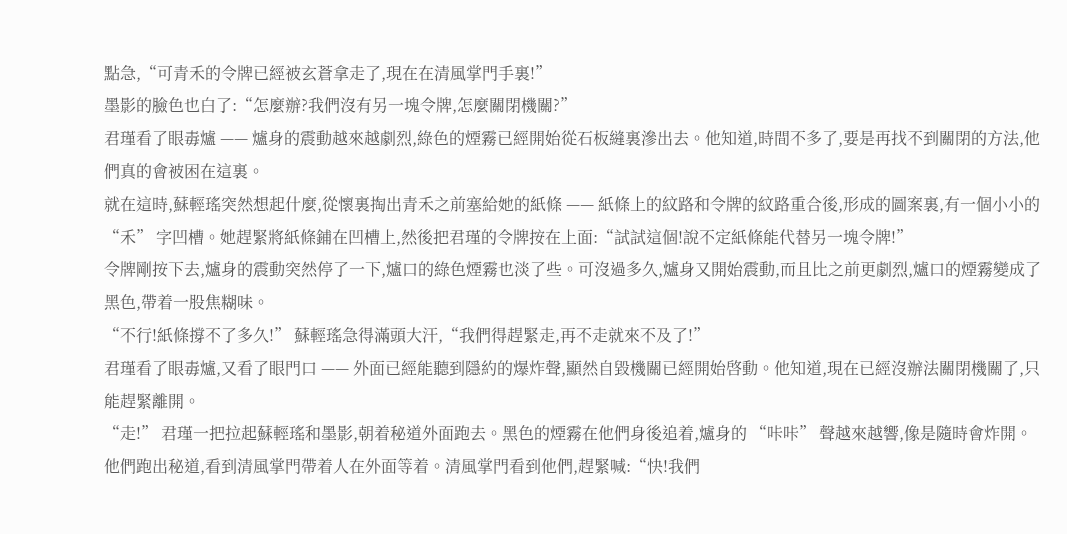點急,“可青禾的令牌已經被玄蒼拿走了,現在在清風掌門手裏!”
墨影的臉色也白了:“怎麼辦?我們沒有另一塊令牌,怎麼關閉機關?”
君瑾看了眼毒爐 —— 爐身的震動越來越劇烈,綠色的煙霧已經開始從石板縫裏滲出去。他知道,時間不多了,要是再找不到關閉的方法,他們真的會被困在這裏。
就在這時,蘇輕瑤突然想起什麼,從懷裏掏出青禾之前塞給她的紙條 —— 紙條上的紋路和令牌的紋路重合後,形成的圖案裏,有一個小小的 “禾” 字凹槽。她趕緊將紙條鋪在凹槽上,然後把君瑾的令牌按在上面:“試試這個!說不定紙條能代替另一塊令牌!”
令牌剛按下去,爐身的震動突然停了一下,爐口的綠色煙霧也淡了些。可沒過多久,爐身又開始震動,而且比之前更劇烈,爐口的煙霧變成了黑色,帶着一股焦糊味。
“不行!紙條撐不了多久!” 蘇輕瑤急得滿頭大汗,“我們得趕緊走,再不走就來不及了!”
君瑾看了眼毒爐,又看了眼門口 —— 外面已經能聽到隱約的爆炸聲,顯然自毀機關已經開始啓動。他知道,現在已經沒辦法關閉機關了,只能趕緊離開。
“走!” 君瑾一把拉起蘇輕瑤和墨影,朝着秘道外面跑去。黑色的煙霧在他們身後追着,爐身的 “咔咔” 聲越來越響,像是隨時會炸開。
他們跑出秘道,看到清風掌門帶着人在外面等着。清風掌門看到他們,趕緊喊:“快!我們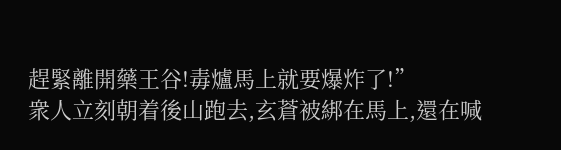趕緊離開藥王谷!毒爐馬上就要爆炸了!”
衆人立刻朝着後山跑去,玄蒼被綁在馬上,還在喊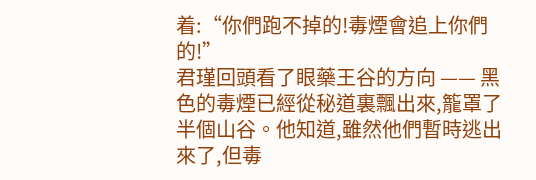着:“你們跑不掉的!毒煙會追上你們的!”
君瑾回頭看了眼藥王谷的方向 —— 黑色的毒煙已經從秘道裏飄出來,籠罩了半個山谷。他知道,雖然他們暫時逃出來了,但毒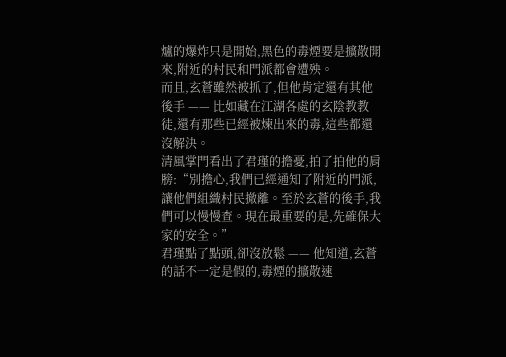爐的爆炸只是開始,黑色的毒煙要是擴散開來,附近的村民和門派都會遭殃。
而且,玄蒼雖然被抓了,但他肯定還有其他後手 —— 比如藏在江湖各處的玄陰教教徒,還有那些已經被煉出來的毒,這些都還沒解決。
清風掌門看出了君瑾的擔憂,拍了拍他的肩膀:“別擔心,我們已經通知了附近的門派,讓他們組織村民撤離。至於玄蒼的後手,我們可以慢慢查。現在最重要的是,先確保大家的安全。”
君瑾點了點頭,卻沒放鬆 —— 他知道,玄蒼的話不一定是假的,毒煙的擴散速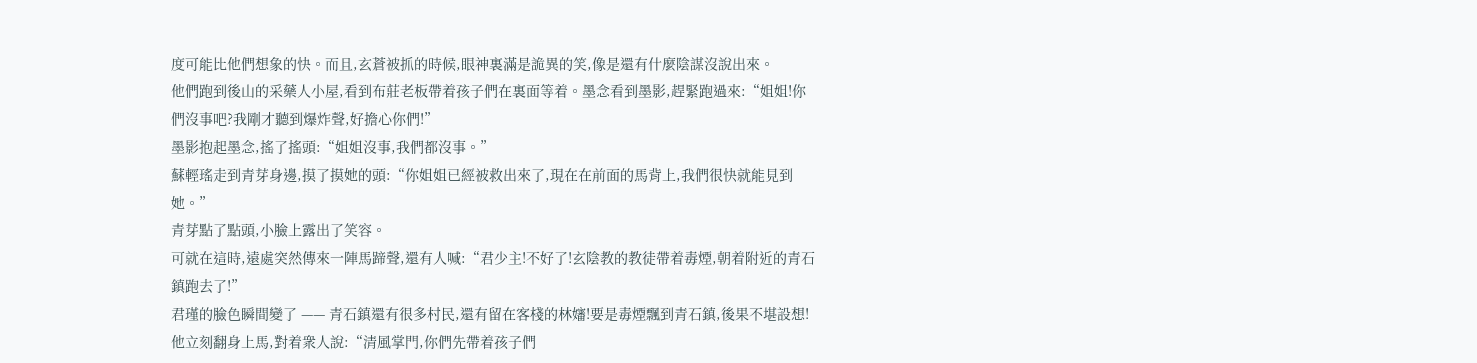度可能比他們想象的快。而且,玄蒼被抓的時候,眼神裏滿是詭異的笑,像是還有什麼陰謀沒說出來。
他們跑到後山的采藥人小屋,看到布莊老板帶着孩子們在裏面等着。墨念看到墨影,趕緊跑過來:“姐姐!你們沒事吧?我剛才聽到爆炸聲,好擔心你們!”
墨影抱起墨念,搖了搖頭:“姐姐沒事,我們都沒事。”
蘇輕瑤走到青芽身邊,摸了摸她的頭:“你姐姐已經被救出來了,現在在前面的馬背上,我們很快就能見到她。”
青芽點了點頭,小臉上露出了笑容。
可就在這時,遠處突然傳來一陣馬蹄聲,還有人喊:“君少主!不好了!玄陰教的教徒帶着毒煙,朝着附近的青石鎮跑去了!”
君瑾的臉色瞬間變了 —— 青石鎮還有很多村民,還有留在客棧的林嬸!要是毒煙飄到青石鎮,後果不堪設想!
他立刻翻身上馬,對着衆人說:“清風掌門,你們先帶着孩子們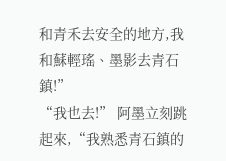和青禾去安全的地方,我和蘇輕瑤、墨影去青石鎮!”
“我也去!” 阿墨立刻跳起來,“我熟悉青石鎮的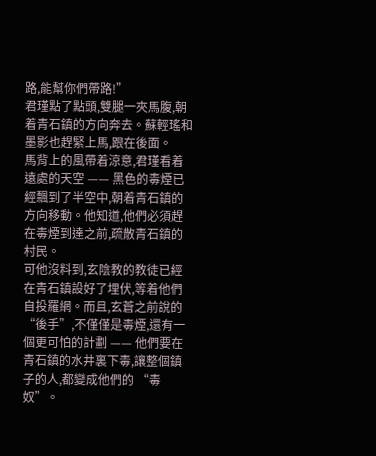路,能幫你們帶路!”
君瑾點了點頭,雙腿一夾馬腹,朝着青石鎮的方向奔去。蘇輕瑤和墨影也趕緊上馬,跟在後面。
馬背上的風帶着涼意,君瑾看着遠處的天空 —— 黑色的毒煙已經飄到了半空中,朝着青石鎮的方向移動。他知道,他們必須趕在毒煙到達之前,疏散青石鎮的村民。
可他沒料到,玄陰教的教徒已經在青石鎮設好了埋伏,等着他們自投羅網。而且,玄蒼之前說的 “後手”,不僅僅是毒煙,還有一個更可怕的計劃 —— 他們要在青石鎮的水井裏下毒,讓整個鎮子的人,都變成他們的 “毒奴”。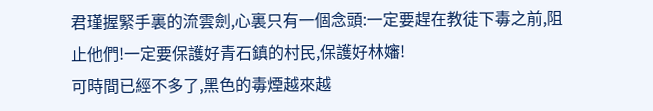君瑾握緊手裏的流雲劍,心裏只有一個念頭:一定要趕在教徒下毒之前,阻止他們!一定要保護好青石鎮的村民,保護好林嬸!
可時間已經不多了,黑色的毒煙越來越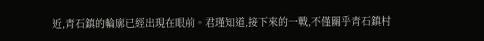近,青石鎮的輪廓已經出現在眼前。君瑾知道,接下來的一戰,不僅關乎青石鎮村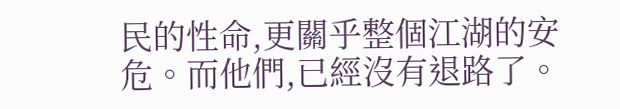民的性命,更關乎整個江湖的安危。而他們,已經沒有退路了。